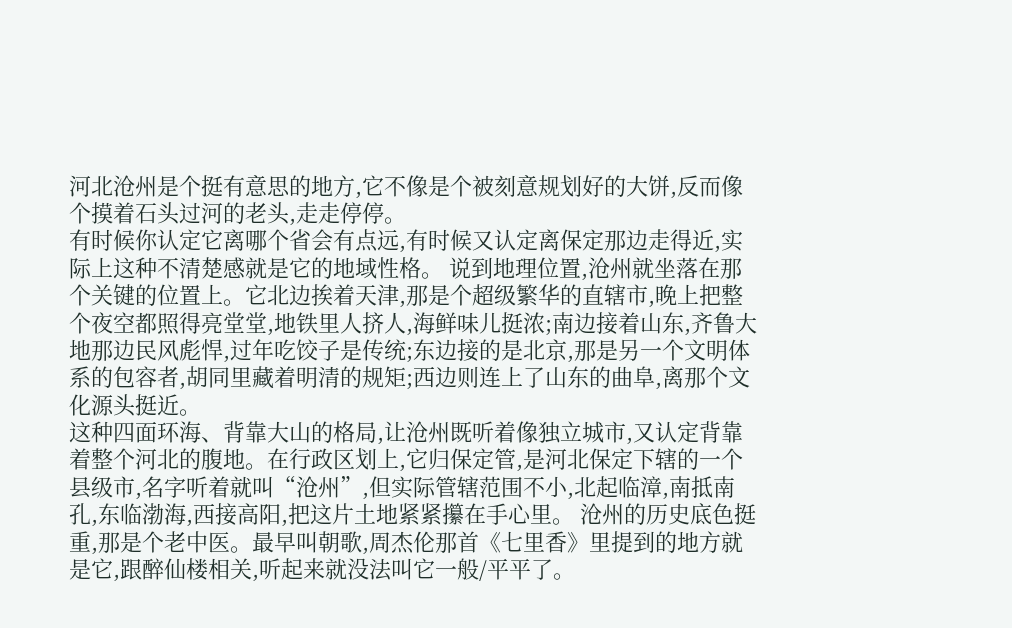河北沧州是个挺有意思的地方,它不像是个被刻意规划好的大饼,反而像个摸着石头过河的老头,走走停停。
有时候你认定它离哪个省会有点远,有时候又认定离保定那边走得近,实际上这种不清楚感就是它的地域性格。 说到地理位置,沧州就坐落在那个关键的位置上。它北边挨着天津,那是个超级繁华的直辖市,晚上把整个夜空都照得亮堂堂,地铁里人挤人,海鲜味儿挺浓;南边接着山东,齐鲁大地那边民风彪悍,过年吃饺子是传统;东边接的是北京,那是另一个文明体系的包容者,胡同里藏着明清的规矩;西边则连上了山东的曲阜,离那个文化源头挺近。
这种四面环海、背靠大山的格局,让沧州既听着像独立城市,又认定背靠着整个河北的腹地。在行政区划上,它归保定管,是河北保定下辖的一个县级市,名字听着就叫“沧州”,但实际管辖范围不小,北起临漳,南抵南孔,东临渤海,西接高阳,把这片土地紧紧攥在手心里。 沧州的历史底色挺重,那是个老中医。最早叫朝歌,周杰伦那首《七里香》里提到的地方就是它,跟醉仙楼相关,听起来就没法叫它一般/平平了。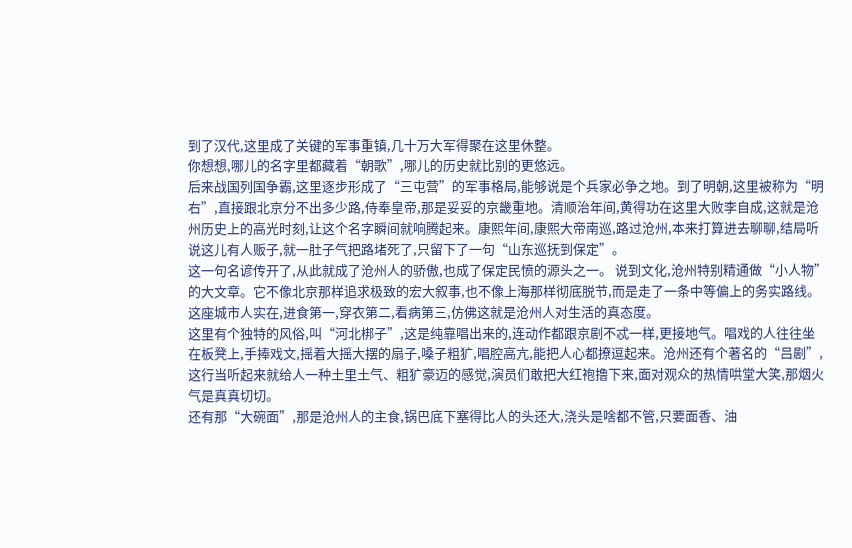到了汉代,这里成了关键的军事重镇,几十万大军得聚在这里休整。
你想想,哪儿的名字里都藏着“朝歌”,哪儿的历史就比别的更悠远。
后来战国列国争霸,这里逐步形成了“三屯营”的军事格局,能够说是个兵家必争之地。到了明朝,这里被称为“明右”,直接跟北京分不出多少路,侍奉皇帝,那是妥妥的京畿重地。清顺治年间,黄得功在这里大败李自成,这就是沧州历史上的高光时刻,让这个名字瞬间就响腾起来。康熙年间,康熙大帝南巡,路过沧州,本来打算进去聊聊,结局听说这儿有人贩子,就一肚子气把路堵死了,只留下了一句“山东巡抚到保定”。
这一句名谚传开了,从此就成了沧州人的骄傲,也成了保定民愤的源头之一。 说到文化,沧州特别精通做“小人物”的大文章。它不像北京那样追求极致的宏大叙事,也不像上海那样彻底脱节,而是走了一条中等偏上的务实路线。
这座城市人实在,进食第一,穿衣第二,看病第三,仿佛这就是沧州人对生活的真态度。
这里有个独特的风俗,叫“河北梆子”,这是纯靠唱出来的,连动作都跟京剧不忒一样,更接地气。唱戏的人往往坐在板凳上,手捧戏文,摇着大摇大摆的扇子,嗓子粗犷,唱腔高亢,能把人心都撩逗起来。沧州还有个著名的“吕剧”,这行当听起来就给人一种土里土气、粗犷豪迈的感觉,演员们敢把大红袍撸下来,面对观众的热情哄堂大笑,那烟火气是真真切切。
还有那“大碗面”,那是沧州人的主食,锅巴底下塞得比人的头还大,浇头是啥都不管,只要面香、油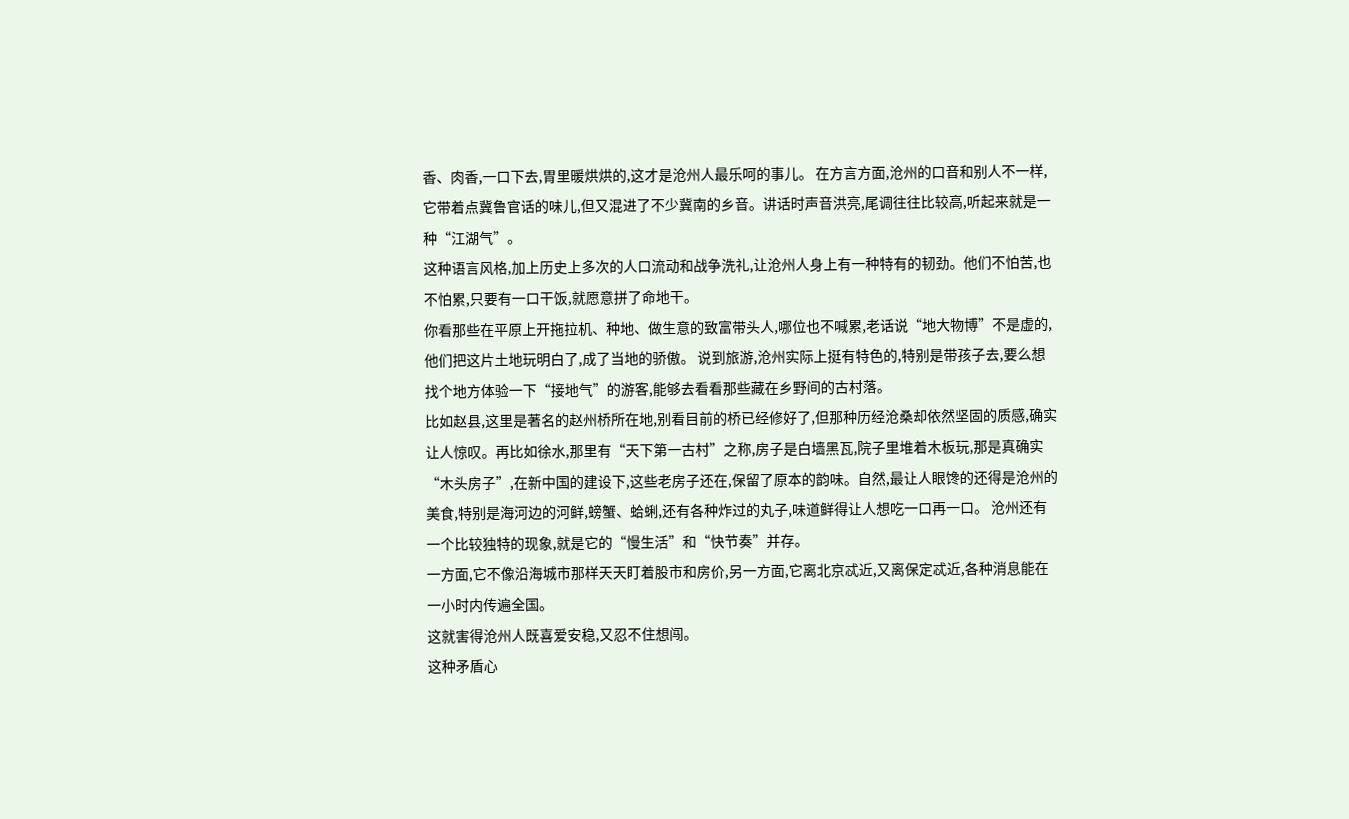香、肉香,一口下去,胃里暖烘烘的,这才是沧州人最乐呵的事儿。 在方言方面,沧州的口音和别人不一样,它带着点冀鲁官话的味儿,但又混进了不少冀南的乡音。讲话时声音洪亮,尾调往往比较高,听起来就是一种“江湖气”。
这种语言风格,加上历史上多次的人口流动和战争洗礼,让沧州人身上有一种特有的韧劲。他们不怕苦,也不怕累,只要有一口干饭,就愿意拼了命地干。
你看那些在平原上开拖拉机、种地、做生意的致富带头人,哪位也不喊累,老话说“地大物博”不是虚的,他们把这片土地玩明白了,成了当地的骄傲。 说到旅游,沧州实际上挺有特色的,特别是带孩子去,要么想找个地方体验一下“接地气”的游客,能够去看看那些藏在乡野间的古村落。
比如赵县,这里是著名的赵州桥所在地,别看目前的桥已经修好了,但那种历经沧桑却依然坚固的质感,确实让人惊叹。再比如徐水,那里有“天下第一古村”之称,房子是白墙黑瓦,院子里堆着木板玩,那是真确实“木头房子”,在新中国的建设下,这些老房子还在,保留了原本的韵味。自然,最让人眼馋的还得是沧州的美食,特别是海河边的河鲜,螃蟹、蛤蜊,还有各种炸过的丸子,味道鲜得让人想吃一口再一口。 沧州还有一个比较独特的现象,就是它的“慢生活”和“快节奏”并存。
一方面,它不像沿海城市那样天天盯着股市和房价,另一方面,它离北京忒近,又离保定忒近,各种消息能在一小时内传遍全国。
这就害得沧州人既喜爱安稳,又忍不住想闯。
这种矛盾心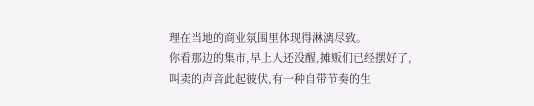理在当地的商业氛围里体现得淋漓尽致。
你看那边的集市,早上人还没醒,摊贩们已经摆好了,叫卖的声音此起彼伏,有一种自带节奏的生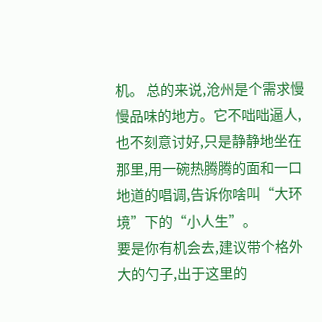机。 总的来说,沧州是个需求慢慢品味的地方。它不咄咄逼人,也不刻意讨好,只是静静地坐在那里,用一碗热腾腾的面和一口地道的唱调,告诉你啥叫“大环境”下的“小人生”。
要是你有机会去,建议带个格外大的勺子,出于这里的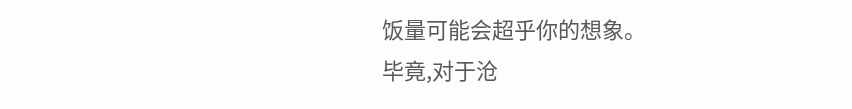饭量可能会超乎你的想象。
毕竟,对于沧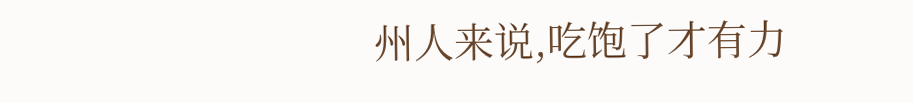州人来说,吃饱了才有力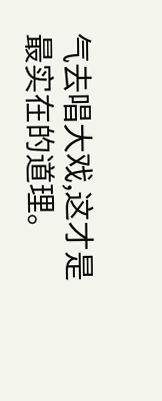气去唱大戏,这才是最实在的道理。